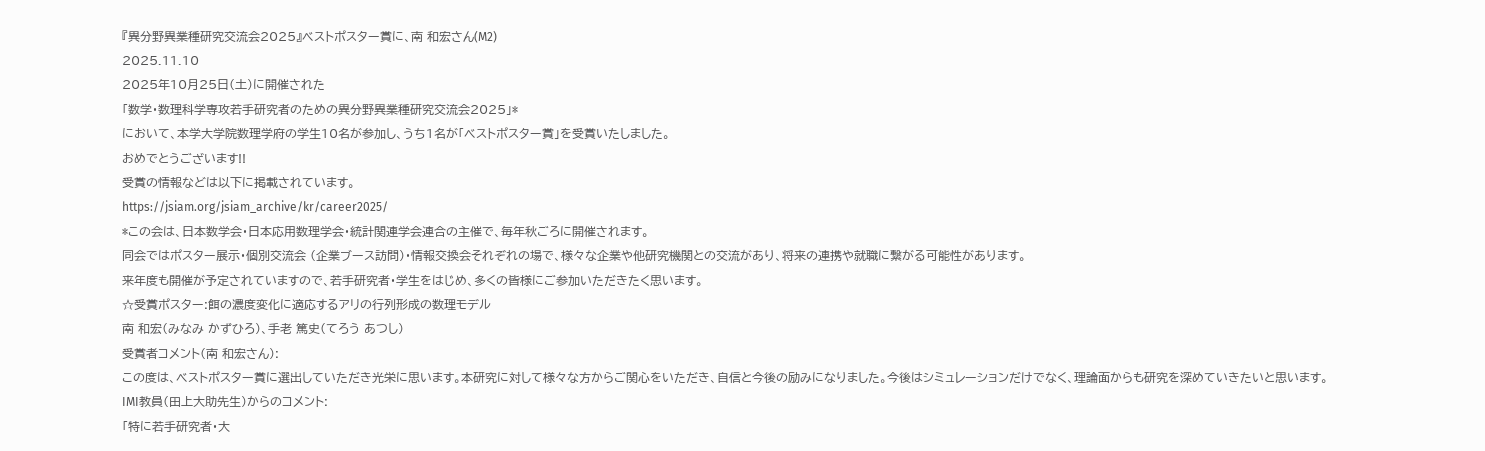『異分野異業種研究交流会2025』ベストポスター賞に、南 和宏さん(M2)
2025.11.10
2025年10月25日(土)に開催された
「数学・数理科学専攻若手研究者のための異分野異業種研究交流会2025」*
において、本学大学院数理学府の学生10名が参加し、うち1名が「ベストポスター賞」を受賞いたしました。
おめでとうございます!!
受賞の情報などは以下に掲載されています。
https://jsiam.org/jsiam_archive/kr/career2025/
*この会は、日本数学会・日本応用数理学会・統計関連学会連合の主催で、毎年秋ごろに開催されます。
同会ではポスター展示・個別交流会 (企業ブース訪問)・情報交換会それぞれの場で、様々な企業や他研究機関との交流があり、将来の連携や就職に繋がる可能性があります。
来年度も開催が予定されていますので、若手研究者・学生をはじめ、多くの皆様にご参加いただきたく思います。
☆受賞ポスター:餌の濃度変化に適応するアリの行列形成の数理モデル
南 和宏(みなみ かずひろ)、手老 篤史(てろう あつし)
受賞者コメント(南 和宏さん):
この度は、ベストポスター賞に選出していただき光栄に思います。本研究に対して様々な方からご関心をいただき、自信と今後の励みになりました。今後はシミュレーションだけでなく、理論面からも研究を深めていきたいと思います。
IMI教員(田上大助先生)からのコメント:
「特に若手研究者・大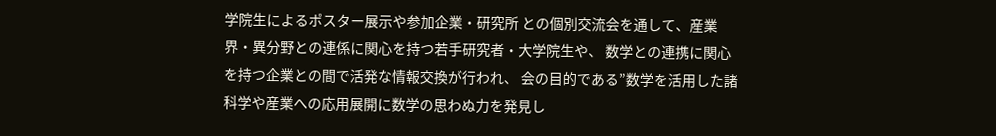学院生によるポスター展示や参加企業・研究所 との個別交流会を通して、産業界・異分野との連係に関心を持つ若手研究者・大学院生や、 数学との連携に関心を持つ企業との間で活発な情報交換が行われ、 会の目的である”数学を活用した諸科学や産業への応用展開に数学の思わぬ力を発見し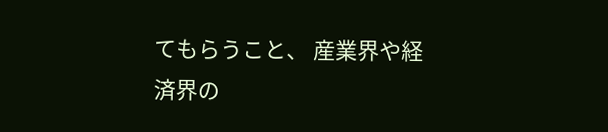てもらうこと、 産業界や経済界の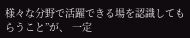様々な分野で活躍できる場を認識してもらうこと”が、 一定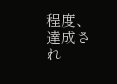程度、達成され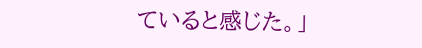ていると感じた。」